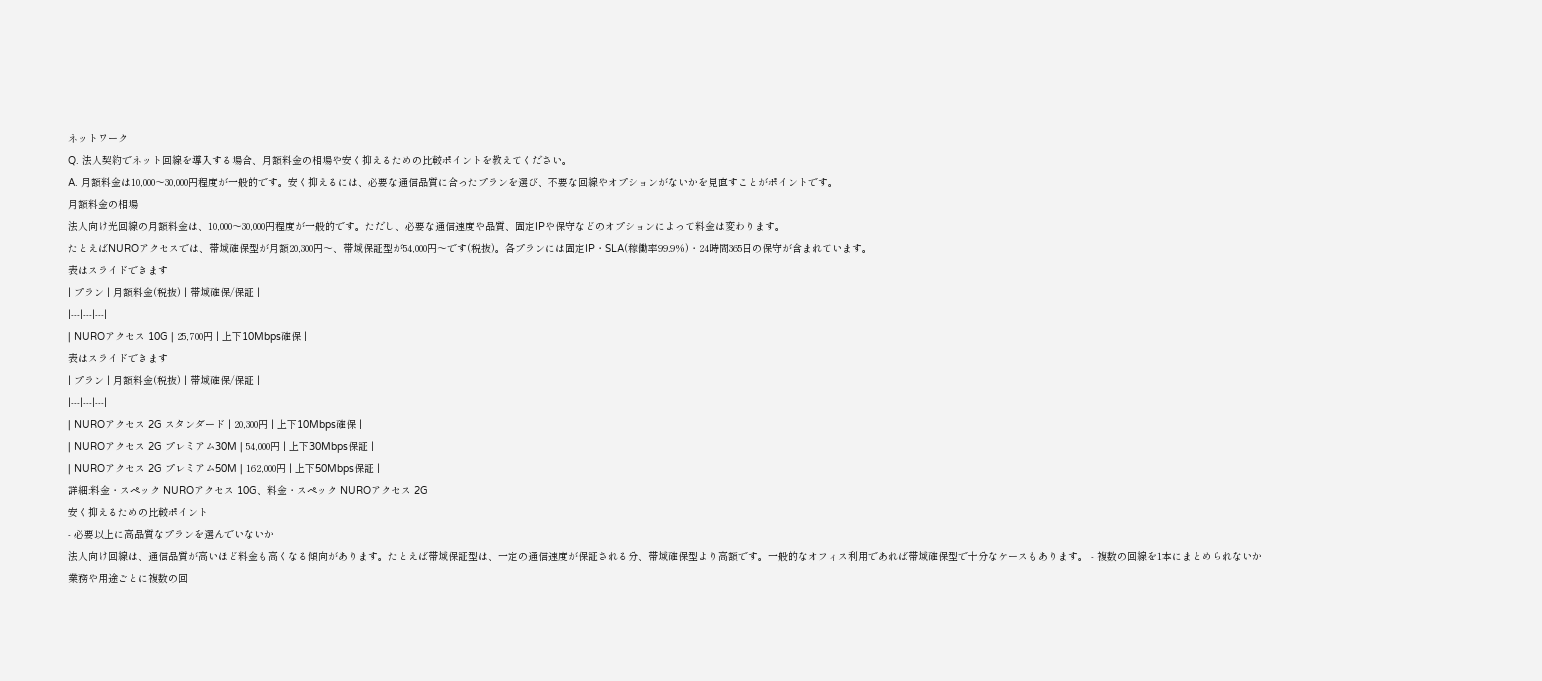ネットワーク
Q. 法人契約でネット回線を導入する場合、月額料金の相場や安く抑えるための比較ポイントを教えてください。
A. 月額料金は10,000〜30,000円程度が一般的です。安く抑えるには、必要な通信品質に合ったプランを選び、不要な回線やオプションがないかを見直すことがポイントです。
月額料金の相場
法人向け光回線の月額料金は、10,000〜30,000円程度が一般的です。ただし、必要な通信速度や品質、固定IPや保守などのオプションによって料金は変わります。
たとえばNUROアクセスでは、帯域確保型が月額20,300円〜、帯域保証型が54,000円〜です(税抜)。各プランには固定IP・SLA(稼働率99.9%)・24時間365日の保守が含まれています。
表はスライドできます
| プラン | 月額料金(税抜) | 帯域確保/保証 |
|---|---|---|
| NUROアクセス 10G | 25,700円 | 上下10Mbps確保 |
表はスライドできます
| プラン | 月額料金(税抜) | 帯域確保/保証 |
|---|---|---|
| NUROアクセス 2G スタンダード | 20,300円 | 上下10Mbps確保 |
| NUROアクセス 2G プレミアム30M | 54,000円 | 上下30Mbps保証 |
| NUROアクセス 2G プレミアム50M | 162,000円 | 上下50Mbps保証 |
詳細:料金・スペック NUROアクセス 10G、料金・スペック NUROアクセス 2G
安く抑えるための比較ポイント
- 必要以上に高品質なプランを選んでいないか
法人向け回線は、通信品質が高いほど料金も高くなる傾向があります。たとえば帯域保証型は、一定の通信速度が保証される分、帯域確保型より高額です。一般的なオフィス利用であれば帯域確保型で十分なケースもあります。 - 複数の回線を1本にまとめられないか
業務や用途ごとに複数の回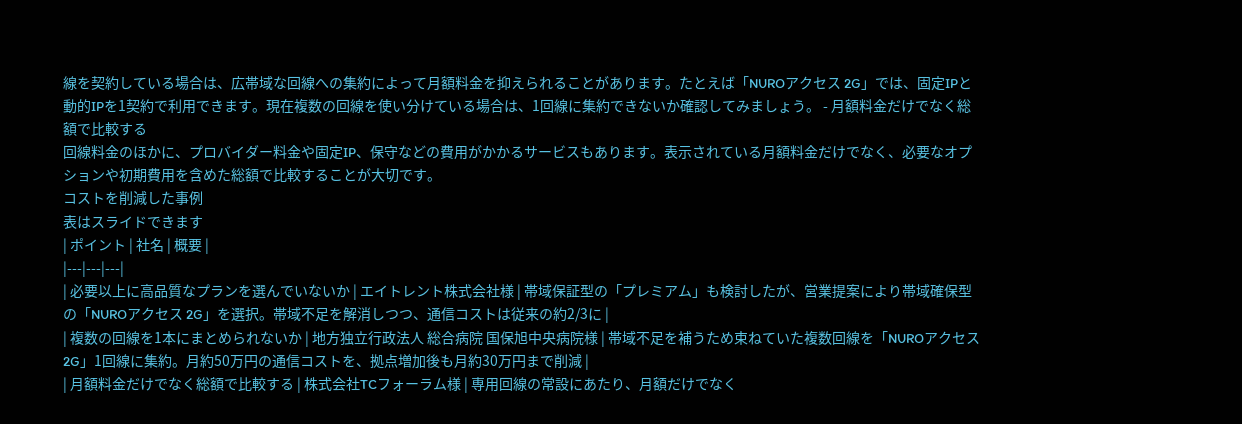線を契約している場合は、広帯域な回線への集約によって月額料金を抑えられることがあります。たとえば「NUROアクセス 2G」では、固定IPと動的IPを1契約で利用できます。現在複数の回線を使い分けている場合は、1回線に集約できないか確認してみましょう。 - 月額料金だけでなく総額で比較する
回線料金のほかに、プロバイダー料金や固定IP、保守などの費用がかかるサービスもあります。表示されている月額料金だけでなく、必要なオプションや初期費用を含めた総額で比較することが大切です。
コストを削減した事例
表はスライドできます
| ポイント | 社名 | 概要 |
|---|---|---|
| 必要以上に高品質なプランを選んでいないか | エイトレント株式会社様 | 帯域保証型の「プレミアム」も検討したが、営業提案により帯域確保型の「NUROアクセス 2G」を選択。帯域不足を解消しつつ、通信コストは従来の約2/3に |
| 複数の回線を1本にまとめられないか | 地方独立行政法人 総合病院 国保旭中央病院様 | 帯域不足を補うため束ねていた複数回線を「NUROアクセス 2G」1回線に集約。月約50万円の通信コストを、拠点増加後も月約30万円まで削減 |
| 月額料金だけでなく総額で比較する | 株式会社TCフォーラム様 | 専用回線の常設にあたり、月額だけでなく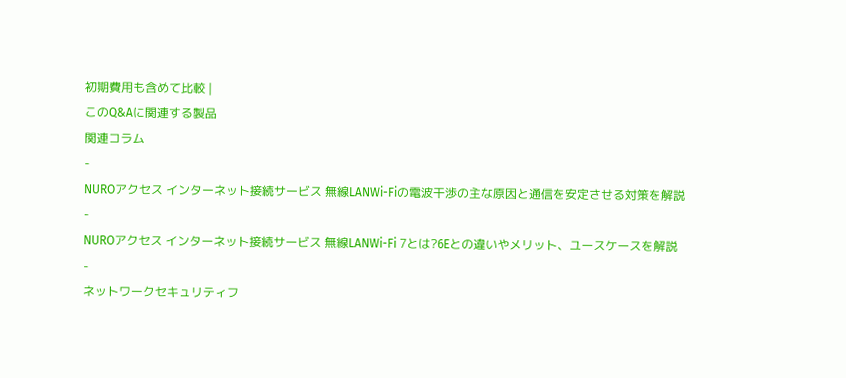初期費用も含めて比較 |
このQ&Aに関連する製品
関連コラム
-
NUROアクセス インターネット接続サービス 無線LANWi-Fiの電波干渉の主な原因と通信を安定させる対策を解説
-
NUROアクセス インターネット接続サービス 無線LANWi-Fi 7とは?6Eとの違いやメリット、ユースケースを解説
-
ネットワークセキュリティフ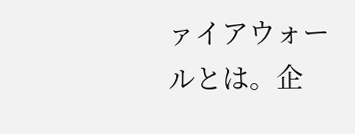ァイアウォールとは。企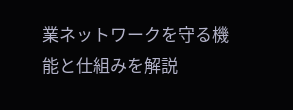業ネットワークを守る機能と仕組みを解説